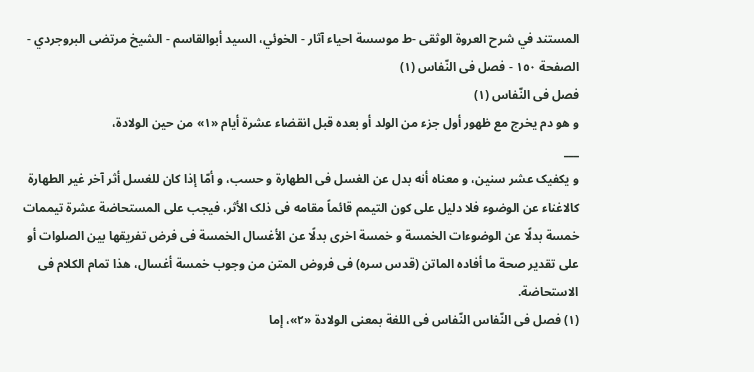المستند في شرح العروة الوثقى -ط موسسة احياء آثار - الخوئي، السيد أبوالقاسم - الشيخ مرتضى البروجردي - الصفحة ١٥٠ - فصل فی النّفاس (١)
فصل فی النّفاس (١)
و هو دم یخرج مع ظهور أول جزء من الولد أو بعده قبل انقضاء عشرة أیام «١» من حین الولادة،
___
و یکفیک عشر سنین، و معناه أنه بدل عن الغسل فی الطهارة و حسب، و أمّا إذا کان للغسل أثر آخر غیر الطهارة کالاغناء عن الوضوء فلا دلیل علی کون التیمم قائماً مقامه فی ذلک الأثر، فیجب علی المستحاضة عشرة تیممات خمسة بدلًا عن الوضوءات الخمسة و خمسة اخری بدلًا عن الأغسال الخمسة فی فرض تفریقها بین الصلوات أو علی تقدیر صحة ما أفاده الماتن (قدس سره) فی فروض المتن من وجوب خمسة أغسال، هذا تمام الکلام فی الاستحاضة.
(١) فصل فی النّفاس النّفاس فی اللغة بمعنی الولادة «٢»، إما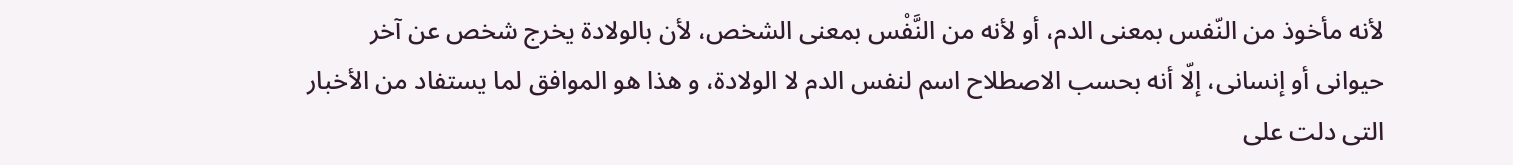لأنه مأخوذ من النّفس بمعنی الدم، أو لأنه من النَّفْس بمعنی الشخص، لأن بالولادة یخرج شخص عن آخر حیوانی أو إنسانی، إلّا أنه بحسب الاصطلاح اسم لنفس الدم لا الولادة، و هذا هو الموافق لما یستفاد من الأخبار التی دلت علی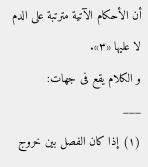أن الأحکام الآتیة مترتبة علی الدم لا علیها «٣».
و الکلام یقع فی جهات:
___
(١) إذا کان الفصل بین خروج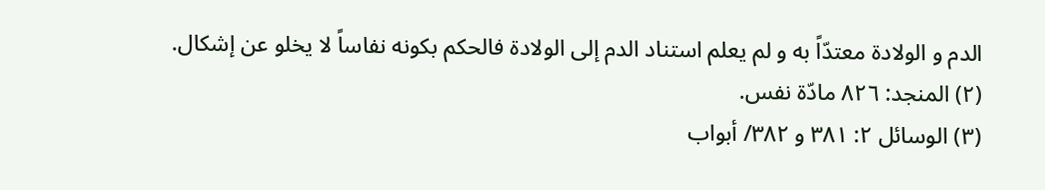الدم و الولادة معتدّاً به و لم یعلم استناد الدم إلی الولادة فالحکم بکونه نفاساً لا یخلو عن إشکال.
(٢) المنجد: ٨٢٦ مادّة نفس.
(٣) الوسائل ٢: ٣٨١ و ٣٨٢/ أبواب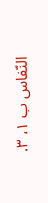النّفاس ب ١، ٣.